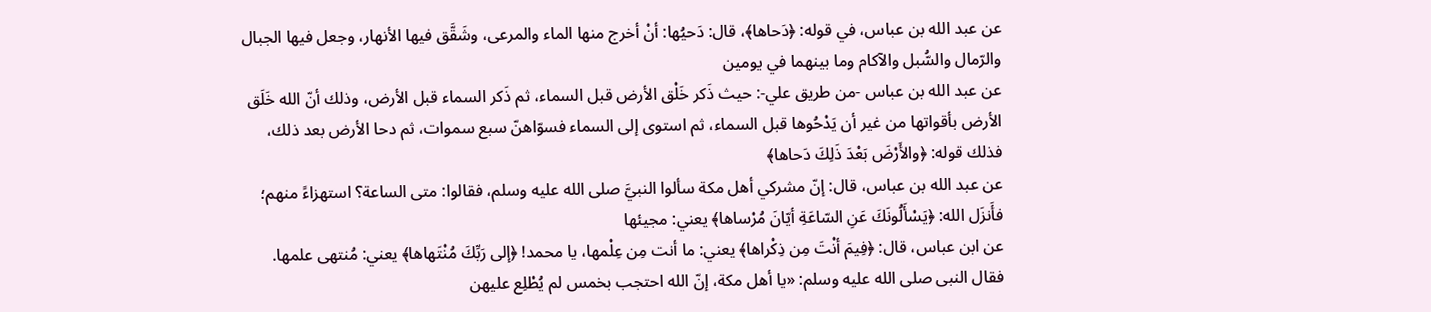عن عبد الله بن عباس، في قوله: ﴿دَحاها﴾، قال: دَحيُها: أنْ أخرج منها الماء والمرعى، وشَقَّق فيها الأنهار، وجعل فيها الجبال والرّمال والسُّبل والآكام وما بينهما في يومين
عن عبد الله بن عباس -من طريق علي-: حيث ذَكر خَلْق الأرض قبل السماء، ثم ذَكر السماء قبل الأرض، وذلك أنّ الله خَلَق الأرض بأقواتها من غير أن يَدْحُوها قبل السماء، ثم استوى إلى السماء فسوّاهنّ سبع سموات، ثم دحا الأرض بعد ذلك، فذلك قوله: ﴿والأَرْضَ بَعْدَ ذَلِكَ دَحاها﴾
عن عبد الله بن عباس، قال: إنّ مشركي أهل مكة سألوا النبيَّ صلى الله عليه وسلم، فقالوا: متى الساعة؟ استهزاءً منهم؛ فأَنزَل الله: ﴿يَسْأَلُونَكَ عَنِ السّاعَةِ أيّانَ مُرْساها﴾ يعني: مجيئها
عن ابن عباس، قال: ﴿فِيمَ أنْتَ مِن ذِكْراها﴾ يعني: ما أنت مِن عِلْمها، يا محمد! ﴿إلى رَبِّكَ مُنْتَهاها﴾ يعني: مُنتهى علمها. فقال النبى صلى الله عليه وسلم: «يا أهل مكة، إنّ الله احتجب بخمس لم يُطْلِع عليهن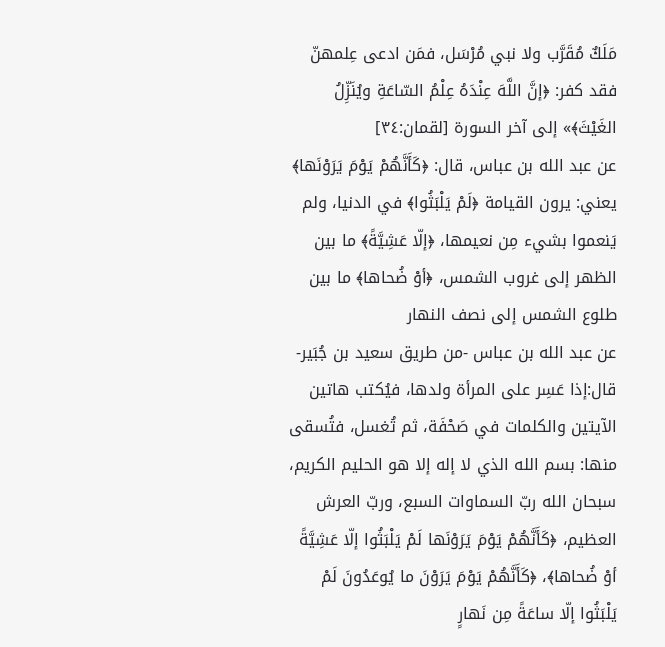مَلَكٌ مُقَرَّب ولا نبي مُرْسَل، فمَن ادعى عِلمهنّ فقد كفر: ﴿إنَّ اللَّهَ عِنْدَهُ عِلْمُ السّاعَةِ ويُنَزِّلُ الغَيْثَ﴾» إلى آخر السورة [لقمان:٣٤]
عن عبد الله بن عباس، قال: ﴿كَأَنَّهُمْ يَوْمَ يَرَوْنَها﴾ يعني: يرون القيامة ﴿لَمْ يَلْبَثُوا﴾ في الدنيا، ولم يَنعموا بشيء مِن نعيمها، ﴿إلّا عَشِيَّةً﴾ ما بين الظهر إلى غروب الشمس، ﴿أوْ ضُحاها﴾ ما بين طلوع الشمس إلى نصف النهار
عن عبد الله بن عباس -من طريق سعيد بن جُبَير- قال:إذا عَسِر على المرأة ولدها، فيُكتب هاتين الآيتين والكلمات في صَحْفَة، ثم تُغسل، فتُسقى منها: بسم الله الذي لا إله إلا هو الحليم الكريم، سبحان الله ربّ السماوات السبع، وربّ العرش العظيم، ﴿كَأَنَّهُمْ يَوْمَ يَرَوْنَها لَمْ يَلْبَثُوا إلّا عَشِيَّةً أوْ ضُحاها﴾، ﴿كَأَنَّهُمْ يَوْمَ يَرَوْنَ ما يُوعَدُونَ لَمْ يَلْبَثُوا إلّا ساعَةً مِن نَهارٍ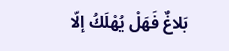بَلاغٌ فَهَلْ يُهْلَكُ إلّا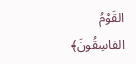القَوْمُ الفاسِقُونَ﴾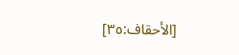[الأحقاف:٣٥]